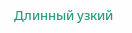Длинный узкий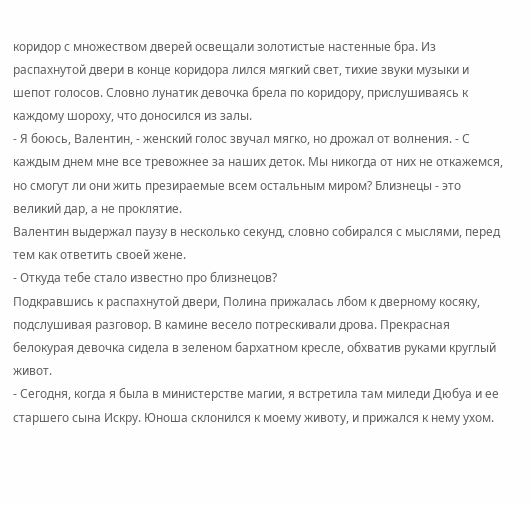коридор с множеством дверей освещали золотистые настенные бра. Из распахнутой двери в конце коридора лился мягкий свет, тихие звуки музыки и шепот голосов. Словно лунатик девочка брела по коридору, прислушиваясь к каждому шороху, что доносился из залы.
- Я боюсь, Валентин, - женский голос звучал мягко, но дрожал от волнения. - С каждым днем мне все тревожнее за наших деток. Мы никогда от них не откажемся, но смогут ли они жить презираемые всем остальным миром? Близнецы - это великий дар, а не проклятие.
Валентин выдержал паузу в несколько секунд, словно собирался с мыслями, перед тем как ответить своей жене.
- Откуда тебе стало известно про близнецов?
Подкравшись к распахнутой двери, Полина прижалась лбом к дверному косяку, подслушивая разговор. В камине весело потрескивали дрова. Прекрасная белокурая девочка сидела в зеленом бархатном кресле, обхватив руками круглый живот.
- Сегодня, когда я была в министерстве магии, я встретила там миледи Дюбуа и ее старшего сына Искру. Юноша склонился к моему животу, и прижался к нему ухом.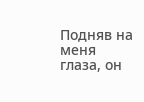Подняв на меня глаза, он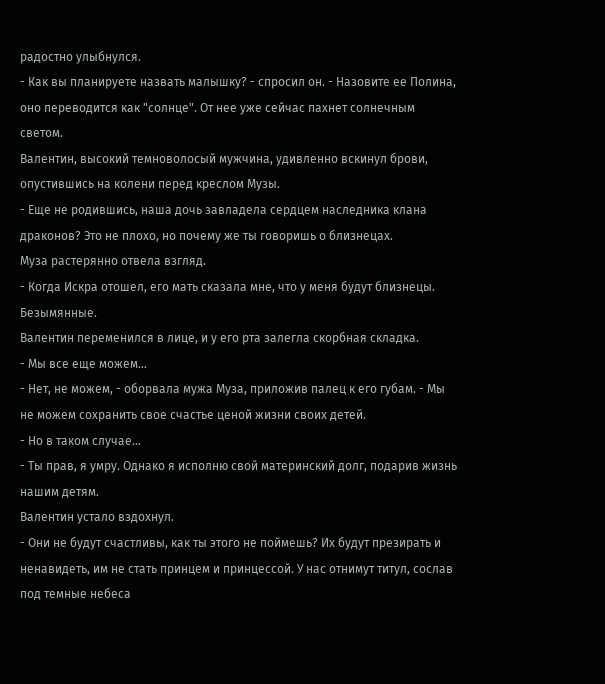радостно улыбнулся.
- Как вы планируете назвать малышку? - спросил он. - Назовите ее Полина, оно переводится как "солнце". От нее уже сейчас пахнет солнечным светом.
Валентин, высокий темноволосый мужчина, удивленно вскинул брови, опустившись на колени перед креслом Музы.
- Еще не родившись, наша дочь завладела сердцем наследника клана драконов? Это не плохо, но почему же ты говоришь о близнецах.
Муза растерянно отвела взгляд.
- Когда Искра отошел, его мать сказала мне, что у меня будут близнецы. Безымянные.
Валентин переменился в лице, и у его рта залегла скорбная складка.
- Мы все еще можем...
- Нет, не можем, - оборвала мужа Муза, приложив палец к его губам. - Мы не можем сохранить свое счастье ценой жизни своих детей.
- Но в таком случае...
- Ты прав, я умру. Однако я исполню свой материнский долг, подарив жизнь нашим детям.
Валентин устало вздохнул.
- Они не будут счастливы, как ты этого не поймешь? Их будут презирать и ненавидеть, им не стать принцем и принцессой. У нас отнимут титул, сослав под темные небеса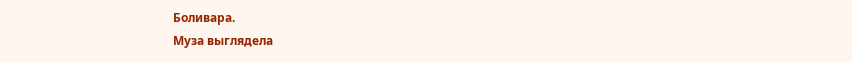Боливара.
Муза выглядела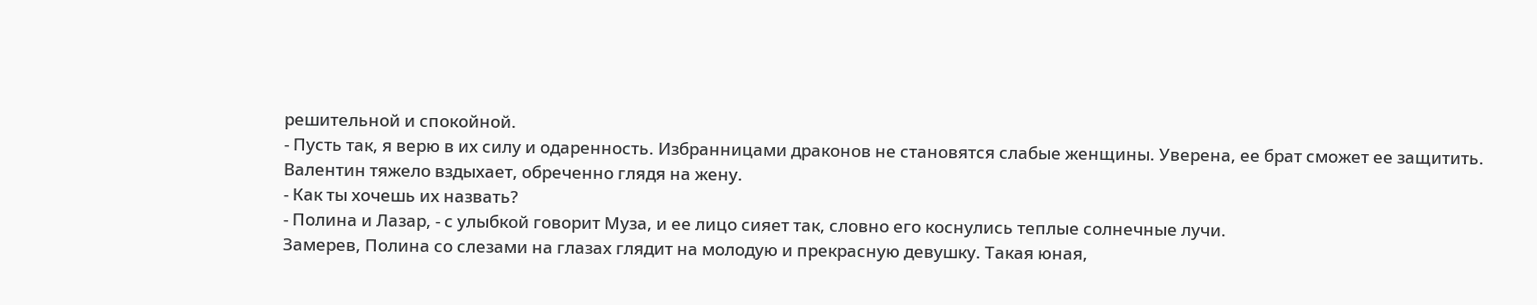решительной и спокойной.
- Пусть так, я верю в их силу и одаренность. Избранницами драконов не становятся слабые женщины. Уверена, ее брат сможет ее защитить.
Валентин тяжело вздыхает, обреченно глядя на жену.
- Как ты хочешь их назвать?
- Полина и Лазар, - с улыбкой говорит Муза, и ее лицо сияет так, словно его коснулись теплые солнечные лучи.
Замерев, Полина со слезами на глазах глядит на молодую и прекрасную девушку. Такая юная,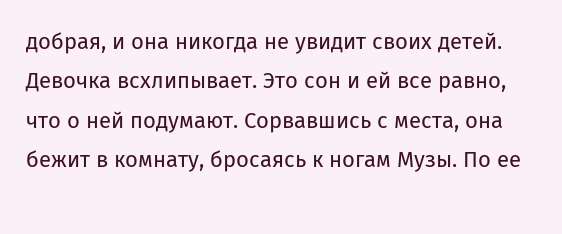добрая, и она никогда не увидит своих детей.
Девочка всхлипывает. Это сон и ей все равно, что о ней подумают. Сорвавшись с места, она бежит в комнату, бросаясь к ногам Музы. По ее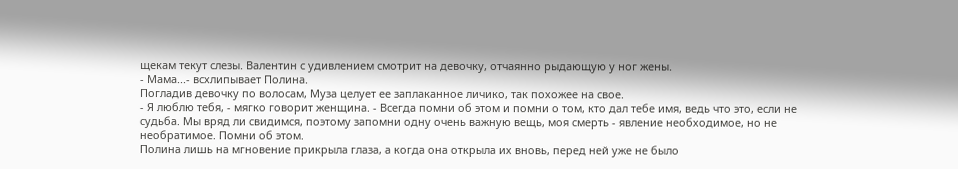щекам текут слезы. Валентин с удивлением смотрит на девочку, отчаянно рыдающую у ног жены.
- Мама...- всхлипывает Полина.
Погладив девочку по волосам, Муза целует ее заплаканное личико, так похожее на свое.
- Я люблю тебя, - мягко говорит женщина. - Всегда помни об этом и помни о том, кто дал тебе имя, ведь что это, если не судьба. Мы вряд ли свидимся, поэтому запомни одну очень важную вещь, моя смерть - явление необходимое, но не необратимое. Помни об этом.
Полина лишь на мгновение прикрыла глаза, а когда она открыла их вновь, перед ней уже не было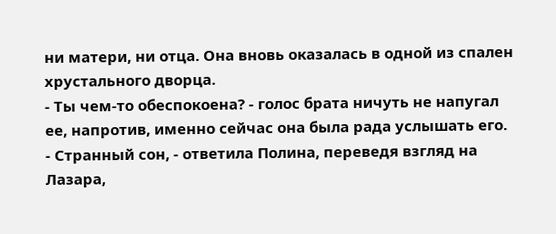ни матери, ни отца. Она вновь оказалась в одной из спален хрустального дворца.
- Ты чем-то обеспокоена? - голос брата ничуть не напугал ее, напротив, именно сейчас она была рада услышать его.
- Странный сон, - ответила Полина, переведя взгляд на Лазара,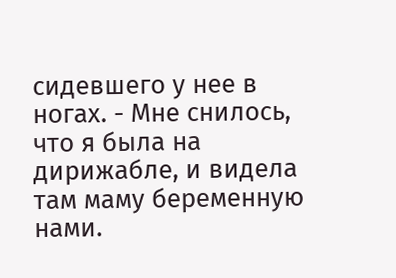сидевшего у нее в ногах. - Мне снилось, что я была на дирижабле, и видела там маму беременную нами.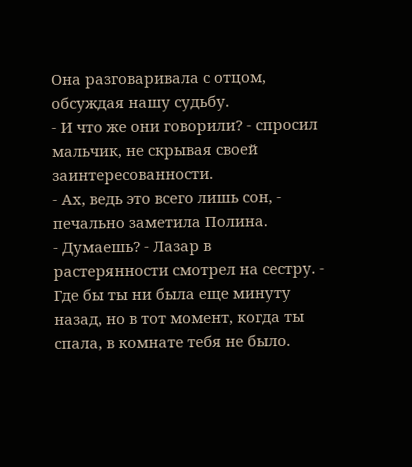Она разговаривала с отцом, обсуждая нашу судьбу.
- И что же они говорили? - спросил мальчик, не скрывая своей заинтересованности.
- Ах, ведь это всего лишь сон, - печально заметила Полина.
- Думаешь? - Лазар в растерянности смотрел на сестру. - Где бы ты ни была еще минуту назад, но в тот момент, когда ты спала, в комнате тебя не было.